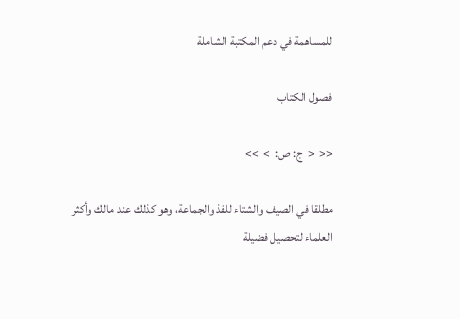للمساهمة في دعم المكتبة الشاملة

فصول الكتاب

<<  <  ج: ص:  >  >>

مطلقا في الصيف والشتاء للفذ والجماعة، وهو كذلك عند مالك وأكثر العلماء لتحصيل فضيلة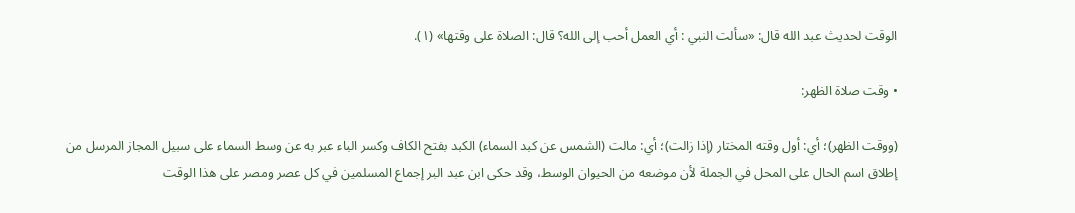الوقت لحديث عبد الله قال: «سألت النبي : أي العمل أحب إلى الله؟ قال: الصلاة على وقتها» (١).

• وقت صلاة الظهر:

(ووقت الظهر)؛ أي: أول وقته المختار (إذا زالت)؛ أي: مالت (الشمس عن كبد السماء) الكبد بفتح الكاف وكسر الباء عبر به عن وسط السماء على سبيل المجاز المرسل من إطلاق اسم الحال على المحل في الجملة لأن موضعه من الحيوان الوسط، وقد حكى ابن عبد البر إجماع المسلمين في كل عصر ومصر على هذا الوقت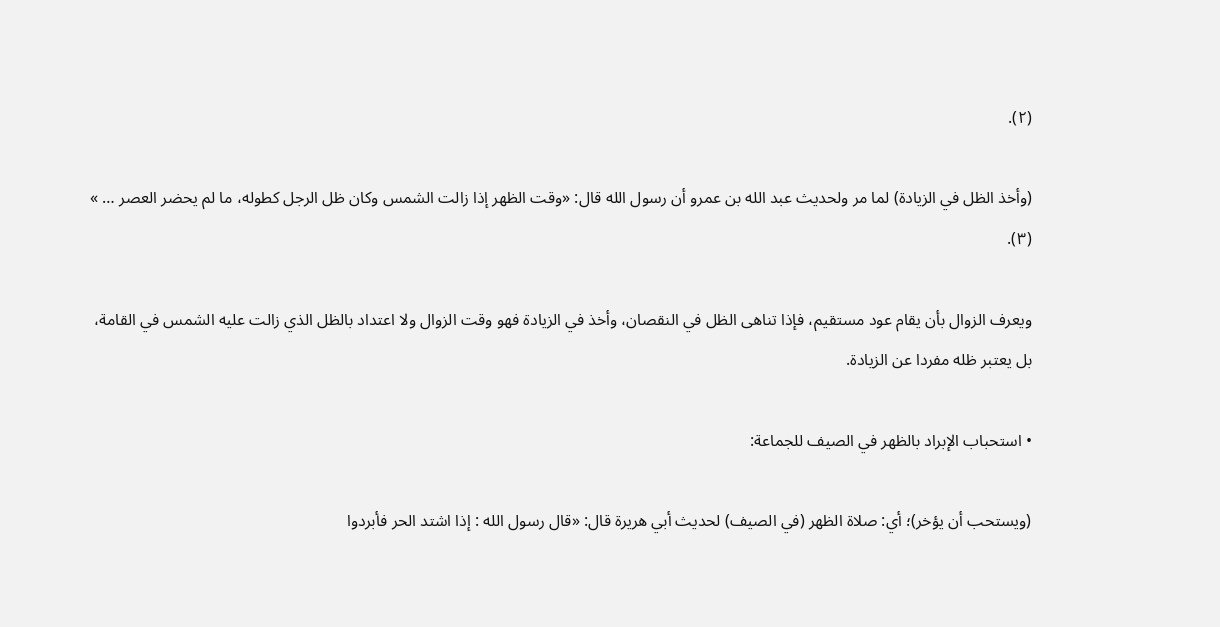(٢).

(وأخذ الظل في الزيادة) لما مر ولحديث عبد الله بن عمرو أن رسول الله قال: «وقت الظهر إذا زالت الشمس وكان ظل الرجل كطوله، ما لم يحضر العصر … » (٣).

ويعرف الزوال بأن يقام عود مستقيم، فإذا تناهى الظل في النقصان، وأخذ في الزيادة فهو وقت الزوال ولا اعتداد بالظل الذي زالت عليه الشمس في القامة، بل يعتبر ظله مفردا عن الزيادة.

• استحباب الإبراد بالظهر في الصيف للجماعة:

(ويستحب أن يؤخر)؛ أي: صلاة الظهر (في الصيف) لحديث أبي هريرة قال: «قال رسول الله : إذا اشتد الحر فأبردوا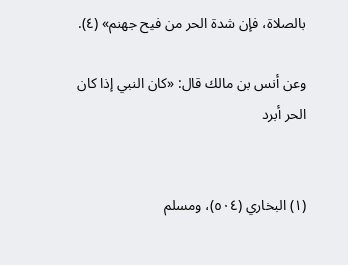بالصلاة، فإن شدة الحر من فيح جهنم» (٤).

وعن أنس بن مالك قال: «كان النبي إذا كان الحر أبرد


(١) البخاري (٥٠٤)، ومسلم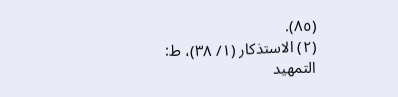(٨٥).
(٢) الاستذكار (١/ ٣٨)، ط: التمهيد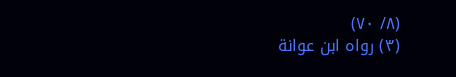(٨/ ٧٠)
(٣) رواه ابن عوانة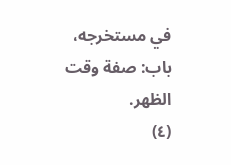في مستخرجه، باب: صفة وقت الظهر.
(٤)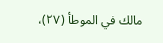مالك في الموطأ (٢٧)،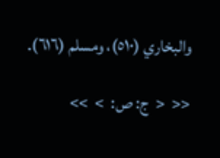والبخاري (٥١٠)، ومسلم (٦١٦).

<<  <  ج: ص:  >  >>